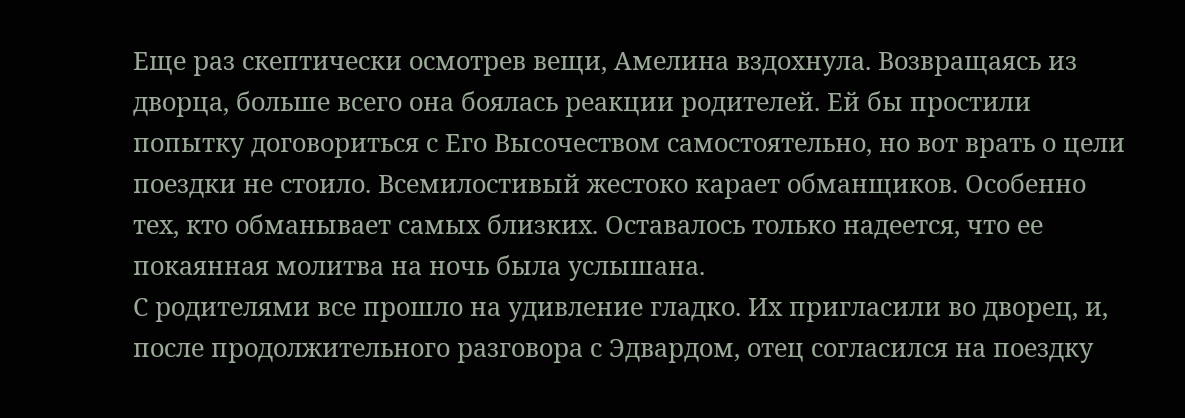Еще раз скептически осмотрев вещи, Амелина вздохнула. Возвращаясь из дворца, больше всего она боялась реакции родителей. Ей бы простили попытку договориться с Его Высочеством самостоятельно, но вот врать о цели поездки не стоило. Всемилостивый жестоко карает обманщиков. Особенно тех, кто обманывает самых близких. Оставалось только надеется, что ее покаянная молитва на ночь была услышана.
С родителями все прошло на удивление гладко. Их пригласили во дворец, и, после продолжительного разговора с Эдвардом, отец согласился на поездку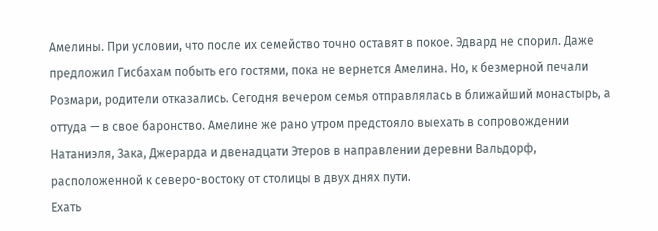Амелины. При условии, что после их семейство точно оставят в покое. Эдвард не спорил. Даже предложил Гисбахам побыть его гостями, пока не вернется Амелина. Но, к безмерной печали Розмари, родители отказались. Сегодня вечером семья отправлялась в ближайший монастырь, а оттуда — в свое баронство. Амелине же рано утром предстояло выехать в сопровождении Натаниэля, Зака, Джерарда и двенадцати Этеров в направлении деревни Вальдорф, расположенной к северо-востоку от столицы в двух днях пути.
Ехать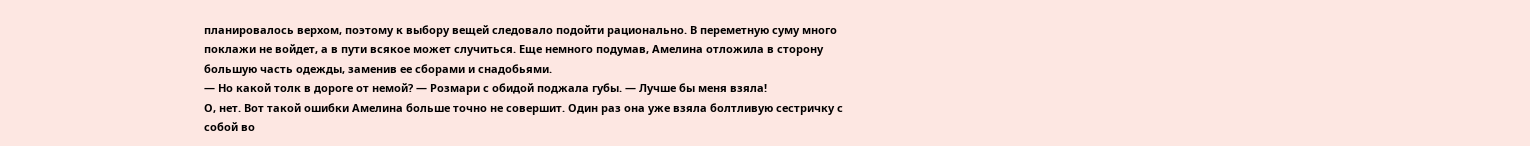планировалось верхом, поэтому к выбору вещей следовало подойти рационально. В переметную суму много поклажи не войдет, а в пути всякое может случиться. Еще немного подумав, Амелина отложила в сторону большую часть одежды, заменив ее сборами и снадобьями.
— Но какой толк в дороге от немой? — Розмари с обидой поджала губы. — Лучше бы меня взяла!
О, нет. Вот такой ошибки Амелина больше точно не совершит. Один раз она уже взяла болтливую сестричку с собой во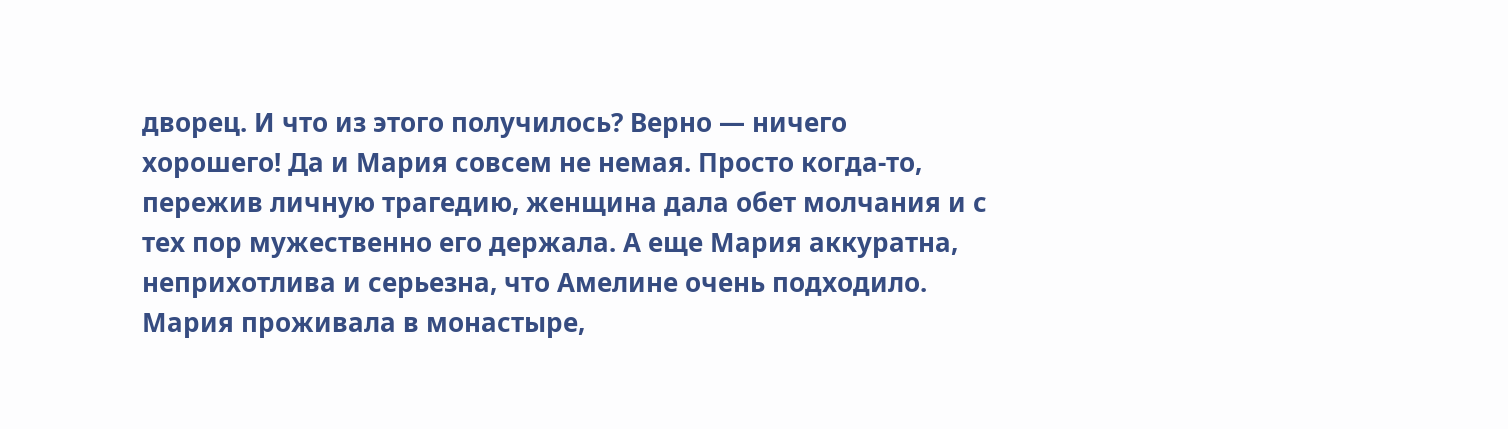дворец. И что из этого получилось? Верно — ничего хорошего! Да и Мария совсем не немая. Просто когда-то, пережив личную трагедию, женщина дала обет молчания и с тех пор мужественно его держала. А еще Мария аккуратна, неприхотлива и серьезна, что Амелине очень подходило.
Мария проживала в монастыре,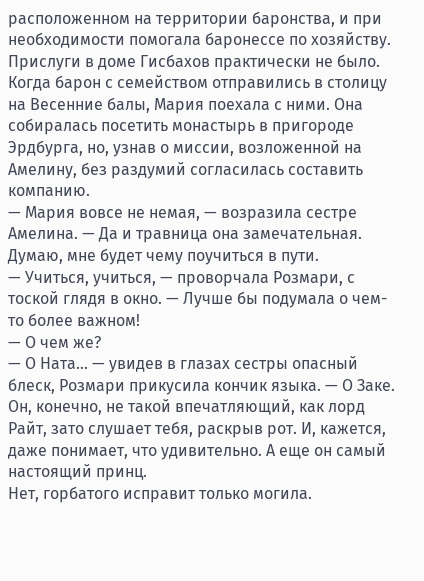расположенном на территории баронства, и при необходимости помогала баронессе по хозяйству. Прислуги в доме Гисбахов практически не было. Когда барон с семейством отправились в столицу на Весенние балы, Мария поехала с ними. Она собиралась посетить монастырь в пригороде Эрдбурга, но, узнав о миссии, возложенной на Амелину, без раздумий согласилась составить компанию.
— Мария вовсе не немая, — возразила сестре Амелина. — Да и травница она замечательная. Думаю, мне будет чему поучиться в пути.
— Учиться, учиться, — проворчала Розмари, с тоской глядя в окно. — Лучше бы подумала о чем-то более важном!
— О чем же?
— О Ната… — увидев в глазах сестры опасный блеск, Розмари прикусила кончик языка. — О Заке. Он, конечно, не такой впечатляющий, как лорд Райт, зато слушает тебя, раскрыв рот. И, кажется, даже понимает, что удивительно. А еще он самый настоящий принц.
Нет, горбатого исправит только могила.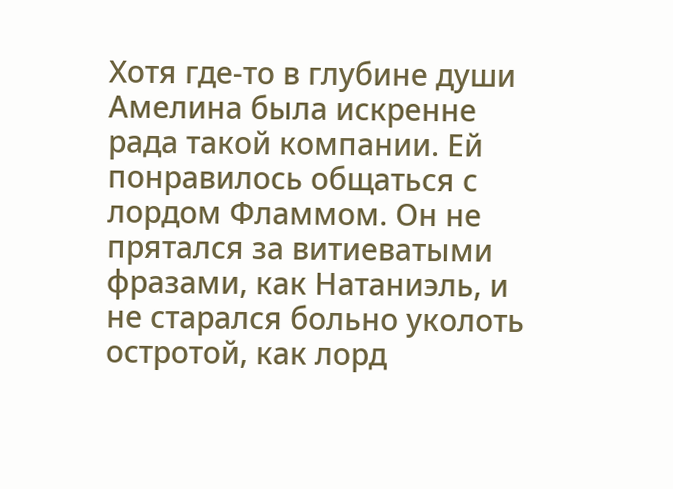Хотя где-то в глубине души Амелина была искренне рада такой компании. Ей понравилось общаться с лордом Фламмом. Он не прятался за витиеватыми фразами, как Натаниэль, и не старался больно уколоть остротой, как лорд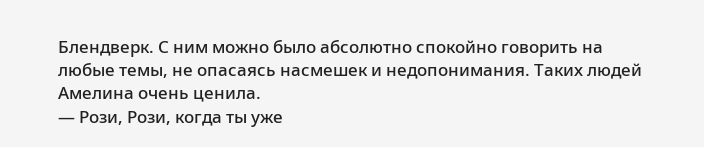Блендверк. С ним можно было абсолютно спокойно говорить на любые темы, не опасаясь насмешек и недопонимания. Таких людей Амелина очень ценила.
— Рози, Рози, когда ты уже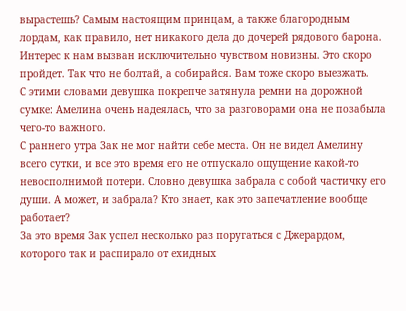вырастешь? Самым настоящим принцам, а также благородным лордам, как правило, нет никакого дела до дочерей рядового барона. Интерес к нам вызван исключительно чувством новизны. Это скоро пройдет. Так что не болтай, а собирайся. Вам тоже скоро выезжать.
С этими словами девушка покрепче затянула ремни на дорожной сумке: Амелина очень надеялась, что за разговорами она не позабыла чего-то важного.
С раннего утра Зак не мог найти себе места. Он не видел Амелину всего сутки, и все это время его не отпускало ощущение какой-то невосполнимой потери. Словно девушка забрала с собой частичку его души. А может, и забрала? Кто знает, как это запечатление вообще работает?
За это время Зак успел несколько раз поругаться с Джерардом, которого так и распирало от ехидных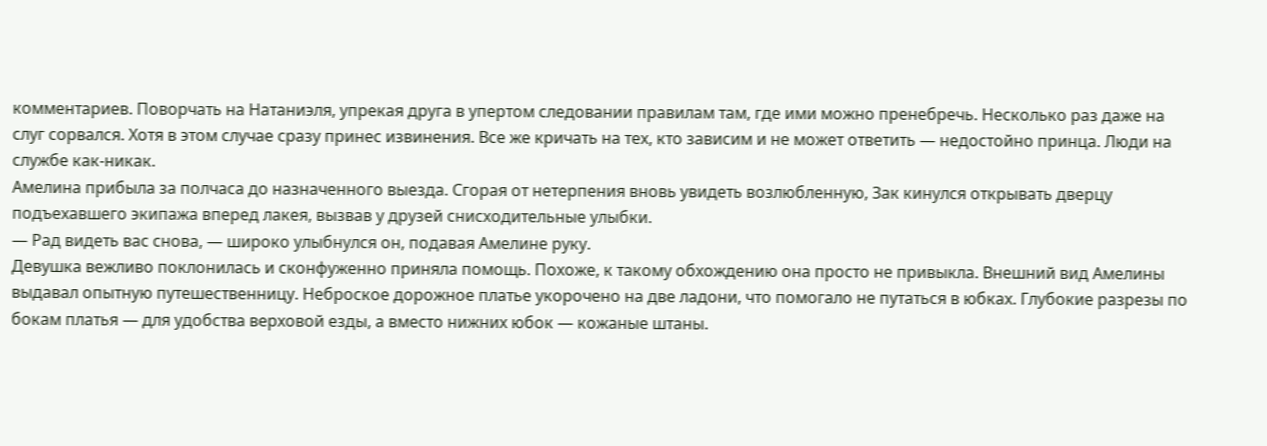комментариев. Поворчать на Натаниэля, упрекая друга в упертом следовании правилам там, где ими можно пренебречь. Несколько раз даже на слуг сорвался. Хотя в этом случае сразу принес извинения. Все же кричать на тех, кто зависим и не может ответить — недостойно принца. Люди на службе как-никак.
Амелина прибыла за полчаса до назначенного выезда. Сгорая от нетерпения вновь увидеть возлюбленную, Зак кинулся открывать дверцу подъехавшего экипажа вперед лакея, вызвав у друзей снисходительные улыбки.
— Рад видеть вас снова, — широко улыбнулся он, подавая Амелине руку.
Девушка вежливо поклонилась и сконфуженно приняла помощь. Похоже, к такому обхождению она просто не привыкла. Внешний вид Амелины выдавал опытную путешественницу. Неброское дорожное платье укорочено на две ладони, что помогало не путаться в юбках. Глубокие разрезы по бокам платья — для удобства верховой езды, а вместо нижних юбок — кожаные штаны.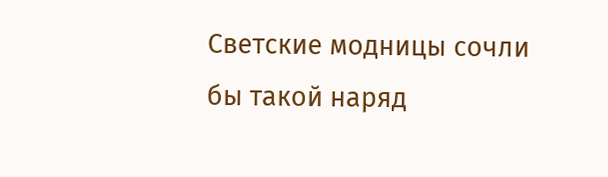Светские модницы сочли бы такой наряд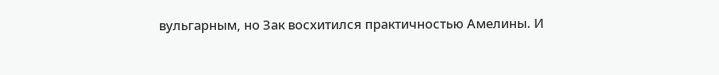вульгарным, но Зак восхитился практичностью Амелины. И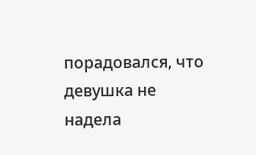порадовался, что девушка не надела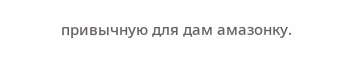привычную для дам амазонку.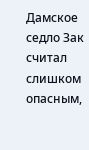Дамское седло Зак считал слишком опасным,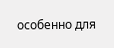особенно для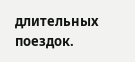длительных поездок.